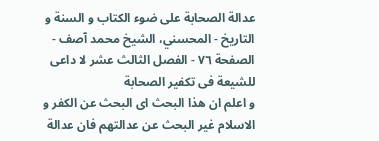عدالة الصحابة على ضوء الكتاب و السنة و التاريخ - المحسني، الشيخ محمد آصف - الصفحة ٧٦ - الفصل الثالث عشر لا داعى للشيعة فى تكفير الصحابة
و اعلم ان هذا البحث اى البحث عن الكفر و الاسلام غير البحث عن عدالتهم فان عدالة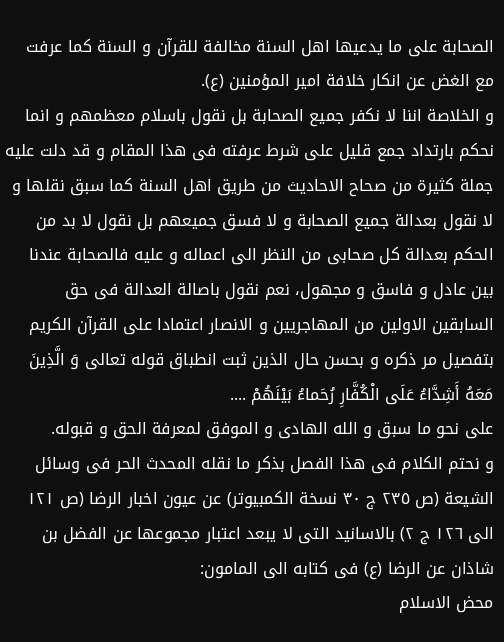الصحابة على ما يدعيها اهل السنة مخالفة للقرآن و السنة كما عرفت مع الغض عن انكار خلافة امير المؤمنين (ع).
و الخلاصة اننا لا نكفر جميع الصحابة بل نقول باسلام معظمهم و انما نحكم بارتداد جمع قليل على شرط عرفته فى هذا المقام و قد دلت عليه جملة كثيرة من صحاح الاحاديث من طريق اهل السنة كما سبق نقلها و لا نقول بعدالة جميع الصحابة و لا فسق جميعهم بل نقول لا بد من الحكم بعدالة كل صحابى من النظر الى اعماله و عليه فالصحابة عندنا بين عادل و فاسق و مجهول، نعم نقول باصالة العدالة فى حق السابقين الاولين من المهاجريين و الانصار اعتمادا على القرآن الكريم بتفصيل مر ذكره و بحسن حال الذين ثبت انطباق قوله تعالى وَ الَّذِينَ مَعَهُ أَشِدَّاءُ عَلَى الْكُفَّارِ رُحَماءُ بَيْنَهُمْ ....
على نحو ما سبق و الله الهادى و الموفق لمعرفة الحق و قبوله.
و نحتم الكلام فى هذا الفصل بذكر ما نقله المحدث الحر فى وسائل الشيعة (ص ٢٣٥ ج ٣٠ نسخة الكمبيوتر) عن عيون اخبار الرضا (ص ١٢١ الى ١٢٦ ج ٢) بالاسانيد التى لا يبعد اعتبار مجموعها عن الفضل بن شاذان عن الرضا (ع) فى كتابه الى المامون:
محض الاسلام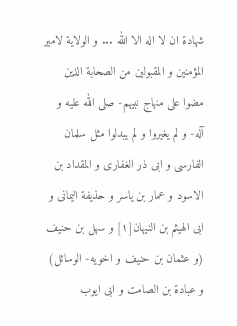شهادة ان لا اله الا الله ... و الولاية لامير المؤمنين و المقبولين من الصحابة الذين مضوا على منهاج نبيهم- صلى الله عليه و آله- و لم يغيروا و لم يبدلوا مثل سلمان الفارسى و ابى ذر الغفارى و المقداد بن الاسود و عمار بن ياسر و حذيفة اليمانى و ابى الهيثم بن النيهان[١] و سهل بن حنيف (و عثمان بن حنيف و اخويه- الوسائل) و عبادة بن الصامت و ابى ايوب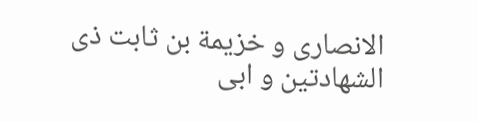الانصارى و خزيمة بن ثابت ذى الشهادتين و ابى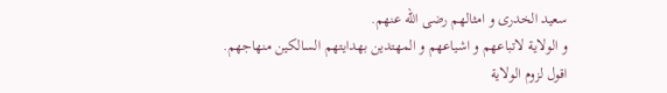سعيد الخدرى و امثالهم رضى الله عنهم.
و الولاية لاتباعهم و اشياعهم و المهتدين بهدايتهم السالكين منهاجهم.
اقول لزوم الولاية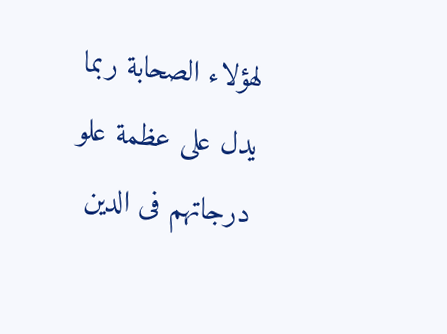لهؤلاء الصحابة ربما يدل على عظمة علو درجاتهم فى الدين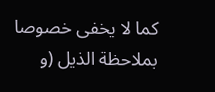كما لا يخفى خصوصا بملاحظة الذيل (و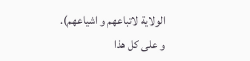الولاية لاتباعهم و اشياعهم).
و على كل هذا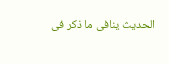الحديث ينافى ما ذكر فى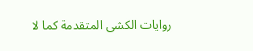روايات الكشى المتقدمة كما لا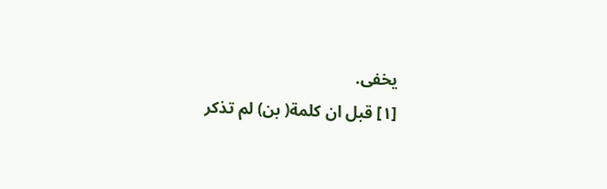يخفى.
[١] قبل ان كلمة( بن) لم تذكر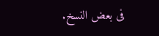فى بعض النسخ.